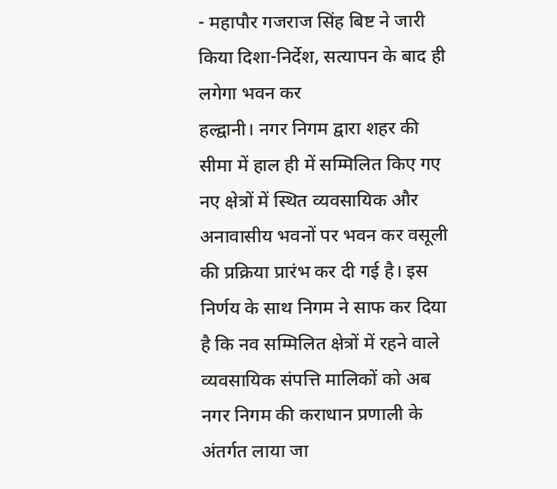- महापौर गजराज सिंह बिष्ट ने जारी किया दिशा-निर्देश, सत्यापन के बाद ही लगेगा भवन कर
हल्द्वानी। नगर निगम द्वारा शहर की सीमा में हाल ही में सम्मिलित किए गए नए क्षेत्रों में स्थित व्यवसायिक और अनावासीय भवनों पर भवन कर वसूली की प्रक्रिया प्रारंभ कर दी गई है। इस निर्णय के साथ निगम ने साफ कर दिया है कि नव सम्मिलित क्षेत्रों में रहने वाले व्यवसायिक संपत्ति मालिकों को अब नगर निगम की कराधान प्रणाली के अंतर्गत लाया जा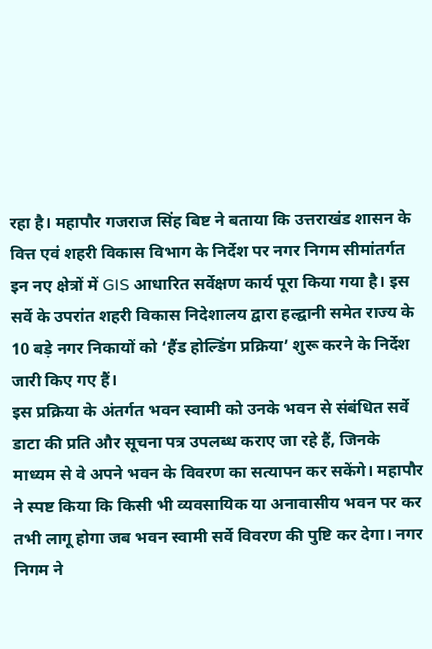रहा है। महापौर गजराज सिंह बिष्ट ने बताया कि उत्तराखंड शासन के वित्त एवं शहरी विकास विभाग के निर्देश पर नगर निगम सीमांतर्गत इन नए क्षेत्रों में GIS आधारित सर्वेक्षण कार्य पूरा किया गया है। इस सर्वे के उपरांत शहरी विकास निदेशालय द्वारा हल्द्वानी समेत राज्य के 10 बड़े नगर निकायों को ‘हैंड होल्डिंग प्रक्रिया’ शुरू करने के निर्देश जारी किए गए हैं।
इस प्रक्रिया के अंतर्गत भवन स्वामी को उनके भवन से संबंधित सर्वे डाटा की प्रति और सूचना पत्र उपलब्ध कराए जा रहे हैं, जिनके माध्यम से वे अपने भवन के विवरण का सत्यापन कर सकेंगे। महापौर ने स्पष्ट किया कि किसी भी व्यवसायिक या अनावासीय भवन पर कर तभी लागू होगा जब भवन स्वामी सर्वे विवरण की पुष्टि कर देगा। नगर निगम ने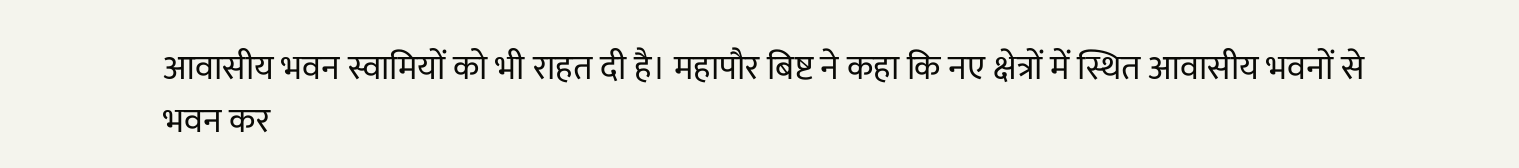आवासीय भवन स्वामियों को भी राहत दी है। महापौर बिष्ट ने कहा कि नए क्षेत्रों में स्थित आवासीय भवनों से भवन कर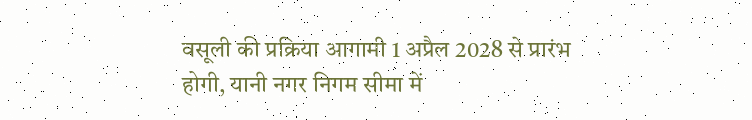वसूली की प्रक्रिया आगामी 1 अप्रैल 2028 से प्रारंभ होगी, यानी नगर निगम सीमा में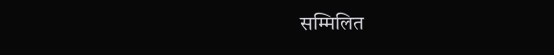सम्मिलित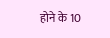होने के 10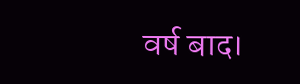वर्ष बाद।